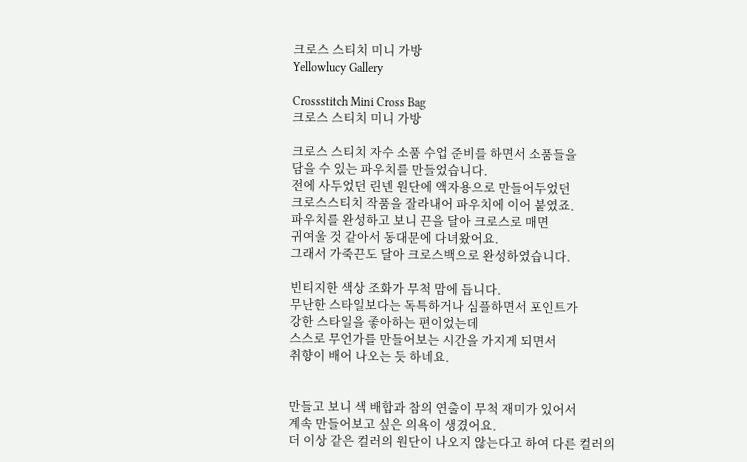크로스 스티치 미니 가방
Yellowlucy Gallery

Crossstitch Mini Cross Bag
크로스 스티치 미니 가방

크로스 스티치 자수 소품 수업 준비를 하면서 소품들을
담을 수 있는 파우치를 만들었습니다.
전에 사두었던 린넨 원단에 액자용으로 만들어두었던
크로스스티치 작품을 잘라내어 파우치에 이어 붙였죠.
파우치를 완성하고 보니 끈을 달아 크로스로 매면
귀여울 것 같아서 동대문에 다녀왔어요.
그래서 가죽끈도 달아 크로스백으로 완성하였습니다.

빈티지한 색상 조화가 무척 맘에 듭니다.
무난한 스타일보다는 독특하거나 심플하면서 포인트가
강한 스타일을 좋아하는 편이었는데
스스로 무언가를 만들어보는 시간을 가지게 되면서
취향이 배어 나오는 듯 하네요.


만들고 보니 색 배합과 참의 연출이 무척 재미가 있어서
계속 만들어보고 싶은 의욕이 생겼어요.
더 이상 같은 컬러의 원단이 나오지 않는다고 하여 다른 컬러의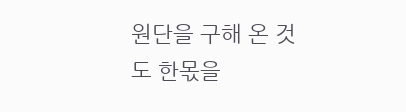원단을 구해 온 것도 한몫을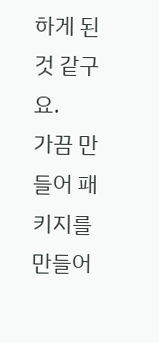하게 된 것 같구요.
가끔 만들어 패키지를 만들어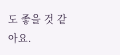도 좋을 것 같아요.